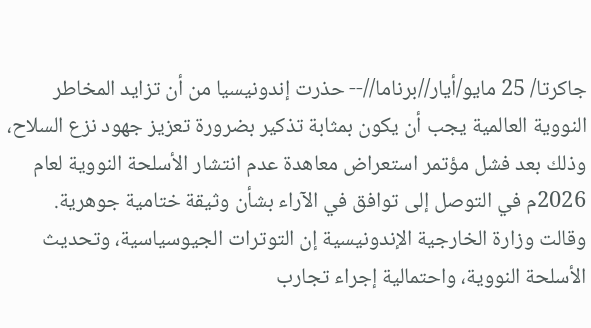جاكرتا/ 25 مايو/أيار//برناما//-- حذرت إندونيسيا من أن تزايد المخاطر النووية العالمية يجب أن يكون بمثابة تذكير بضرورة تعزيز جهود نزع السلاح، وذلك بعد فشل مؤتمر استعراض معاهدة عدم انتشار الأسلحة النووية لعام 2026م في التوصل إلى توافق في الآراء بشأن وثيقة ختامية جوهرية.
وقالت وزارة الخارجية الإندونيسية إن التوترات الجيوسياسية، وتحديث الأسلحة النووية، واحتمالية إجراء تجارب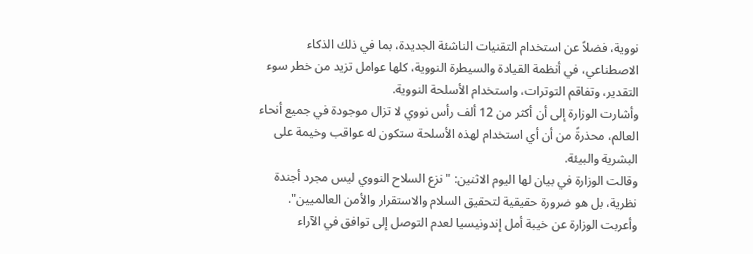نووية، فضلاً عن استخدام التقنيات الناشئة الجديدة، بما في ذلك الذكاء الاصطناعي، في أنظمة القيادة والسيطرة النووية، كلها عوامل تزيد من خطر سوء التقدير، وتفاقم التوترات، واستخدام الأسلحة النووية.
وأشارت الوزارة إلى أن أكثر من 12 ألف رأس نووي لا تزال موجودة في جميع أنحاء العالم، محذرةً من أن أي استخدام لهذه الأسلحة ستكون له عواقب وخيمة على البشرية والبيئة.
وقالت الوزارة في بيان لها اليوم الاثنين: "نزع السلاح النووي ليس مجرد أجندة نظرية، بل هو ضرورة حقيقية لتحقيق السلام والاستقرار والأمن العالميين".
وأعربت الوزارة عن خيبة أمل إندونيسيا لعدم التوصل إلى توافق في الآراء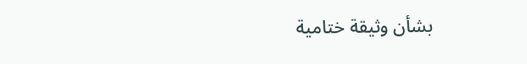بشأن وثيقة ختامية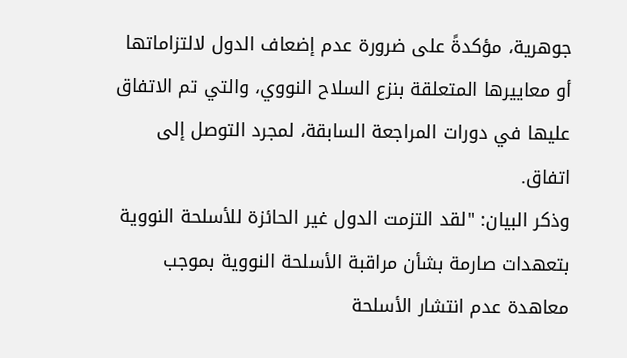جوهرية، مؤكدةً على ضرورة عدم إضعاف الدول لالتزاماتها أو معاييرها المتعلقة بنزع السلاح النووي، والتي تم الاتفاق عليها في دورات المراجعة السابقة، لمجرد التوصل إلى اتفاق.
وذكر البيان: "لقد التزمت الدول غير الحائزة للأسلحة النووية بتعهدات صارمة بشأن مراقبة الأسلحة النووية بموجب معاهدة عدم انتشار الأسلحة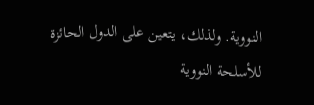النووية. ولذلك، يتعين على الدول الحائزة للأسلحة النووية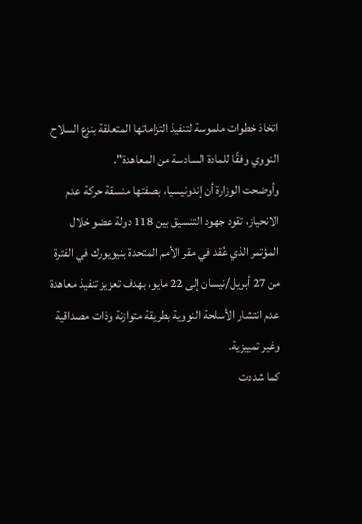اتخاذ خطوات ملموسة لتنفيذ التزاماتها المتعلقة بنزع السلاح النووي وفقًا للمادة السادسة من المعاهدة".
وأوضحت الوزارة أن إندونيسيا، بصفتها منسقة حركة عدم الانحياز، تقود جهود التنسيق بين 118 دولة عضو خلال المؤتمر الذي عُقد في مقر الأمم المتحدة بنيويورك في الفترة من 27 أبريل/نيسان إلى 22 مايو، بهدف تعزيز تنفيذ معاهدة عدم انتشار الأسلحة النووية بطريقة متوازنة وذات مصداقية وغير تمييزية.
كما شددت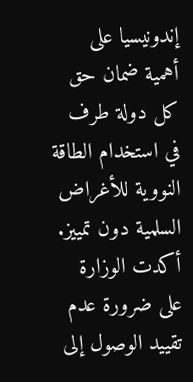إندونيسيا على أهمية ضمان حق كل دولة طرف في استخدام الطاقة النووية للأغراض السلمية دون تمييز.
أكدت الوزارة على ضرورة عدم تقييد الوصول إلى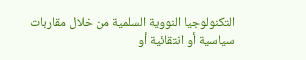التكنولوجيا النووية السلمية من خلال مقاربات سياسية أو انتقائية أو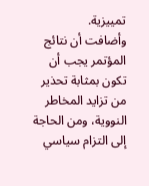تمييزية.
وأضافت أن نتائج المؤتمر يجب أن تكون بمثابة تحذير من تزايد المخاطر النووية، ومن الحاجة إلى التزام سياسي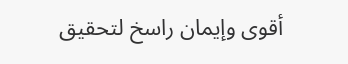أقوى وإيمان راسخ لتحقيق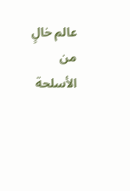عالم خالٍ من الأسلحة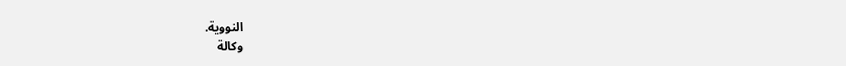النووية.
وكالة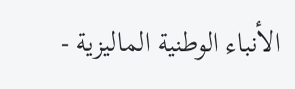الأنباء الوطنية الماليزية -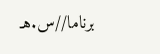برناما//س.هـ